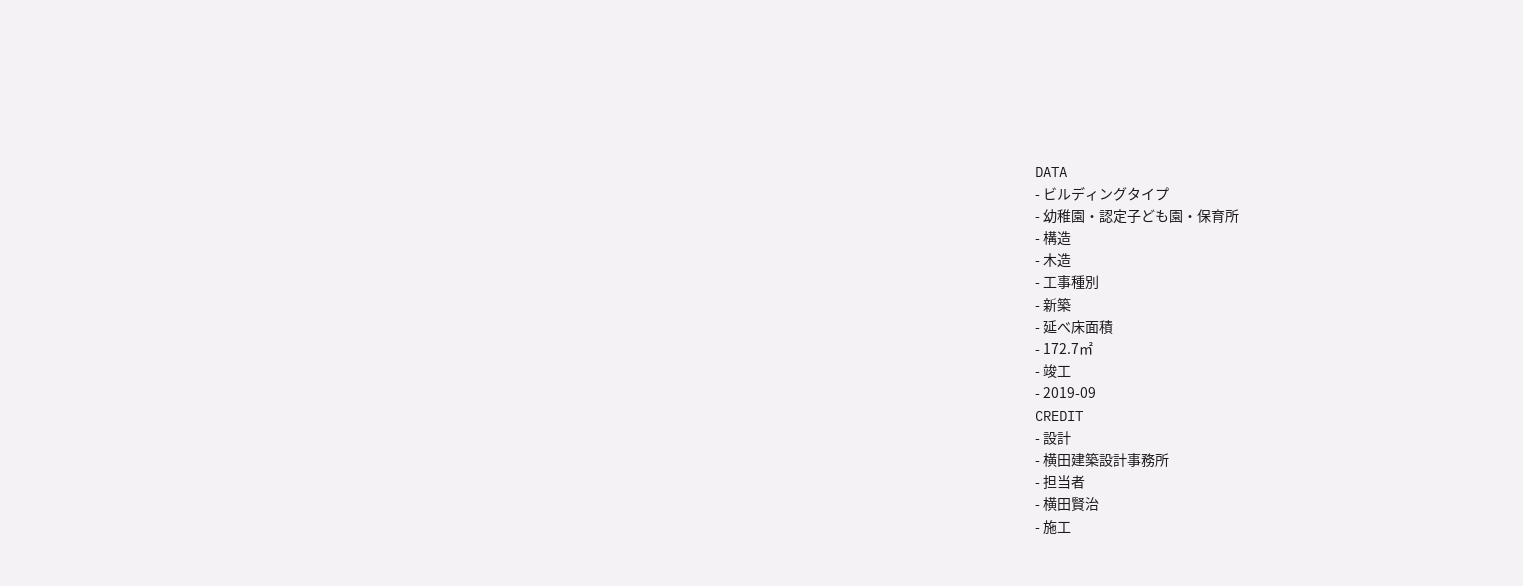DATA
- ビルディングタイプ
- 幼稚園・認定子ども園・保育所
- 構造
- 木造
- 工事種別
- 新築
- 延べ床面積
- 172.7㎡
- 竣工
- 2019-09
CREDIT
- 設計
- 横田建築設計事務所
- 担当者
- 横田賢治
- 施工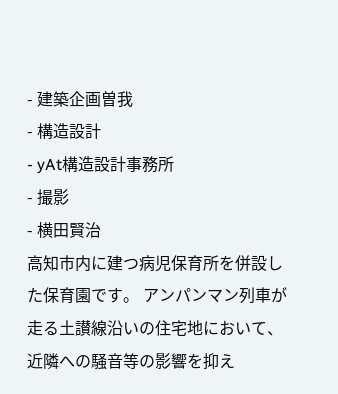- 建築企画曽我
- 構造設計
- yAt構造設計事務所
- 撮影
- 横田賢治
高知市内に建つ病児保育所を併設した保育園です。 アンパンマン列車が走る土讃線沿いの住宅地において、近隣への騒音等の影響を抑え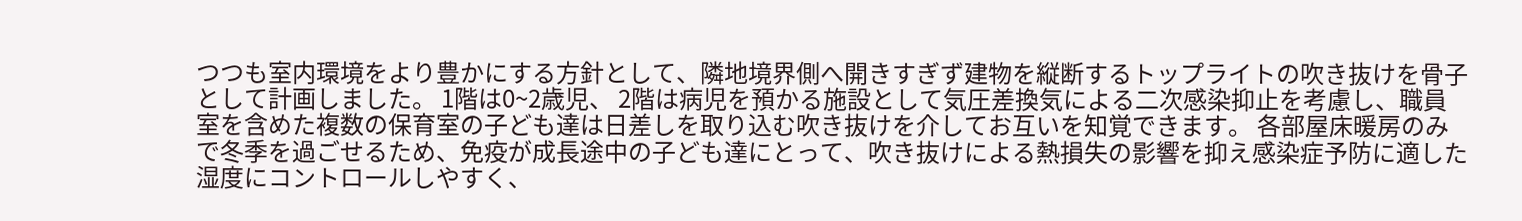つつも室内環境をより豊かにする方針として、隣地境界側へ開きすぎず建物を縦断するトップライトの吹き抜けを骨子として計画しました。 1階は0~2歳児、 2階は病児を預かる施設として気圧差換気による二次感染抑止を考慮し、職員室を含めた複数の保育室の子ども達は日差しを取り込む吹き抜けを介してお互いを知覚できます。 各部屋床暖房のみで冬季を過ごせるため、免疫が成長途中の子ども達にとって、吹き抜けによる熱損失の影響を抑え感染症予防に適した湿度にコントロールしやすく、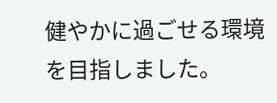健やかに過ごせる環境を目指しました。